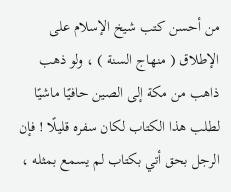من أحسن كتب شيخ الإسلام على الإطلاق ( منهاج السنة ) ، ولو ذهب ذاهب من مكة إلى الصين حافيًا ماشيًا لطلب هذا الكتاب لكان سفره قليلًا ! فإن الرجل بحق أتي بكتاب لم يسمع بمثله ،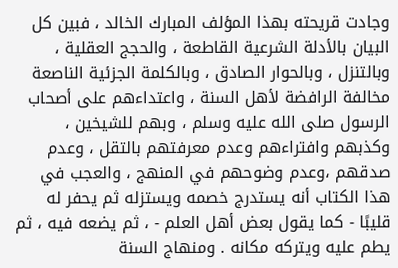وجادت قريحته بهذا المؤلف المبارك الخالد ، فبين كل البيان بالأدلة الشرعية القاطعة ، والحجج العقلية ، وبالتنزل ، وبالحوار الصادق ، وبالكلمة الجزئية الناصعة مخالفة الرافضة لأهل السنة ، واعتداءهم على أصحاب الرسول صلى الله عليه وسلم ، وبهم للشيخين ، وكذبهم وافتراءهم وعدم معرفتهم بالتقل ، وعدم صدقهم ،وعدم وضوحهم في المنهج ، والعجب في هذا الكتاب أنه يستدرج خصمه ويستزله ثم يحفر له قليبًا - كما يقول بعض أهل العلم - ، ثم يضعه فيه ، ثم يطم عليه ويتركه مكانه . ومنهاج السنة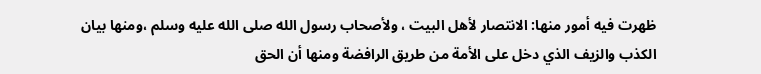ظهرت فيه أمور منها: الانتصار لأهل البيت ، ولأصحاب رسول الله صلى الله عليه وسلم ،ومنها بيان الكذب والزيف الذي دخل على الأمة من طريق الرافضة ومنها أن الحق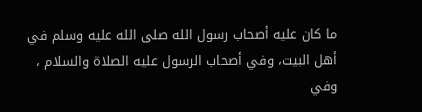ما كان عليه أصحاب رسول الله صلى الله عليه وسلم في أهل البيت، وفي أصحاب الرسول عليه الصلاة والسلام ، وفي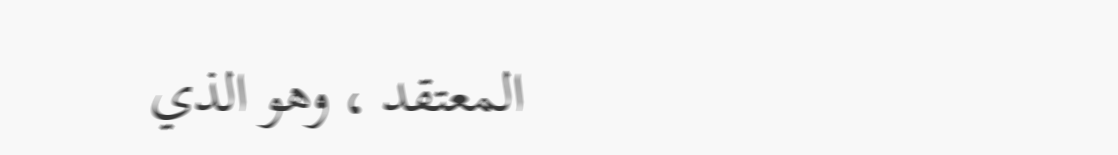المعتقد ، وهو الذي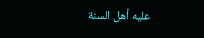عليه أهل السنة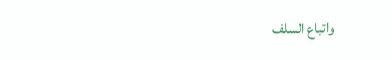واتباع السلف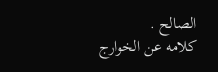الصالح .
كلامه عن الخوارج